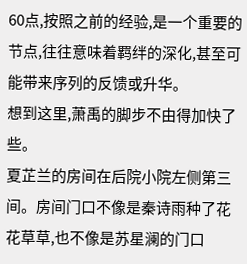60点,按照之前的经验,是一个重要的节点,往往意味着羁绊的深化,甚至可能带来序列的反馈或升华。
想到这里,萧禹的脚步不由得加快了些。
夏芷兰的房间在后院小院左侧第三间。房间门口不像是秦诗雨种了花花草草,也不像是苏星澜的门口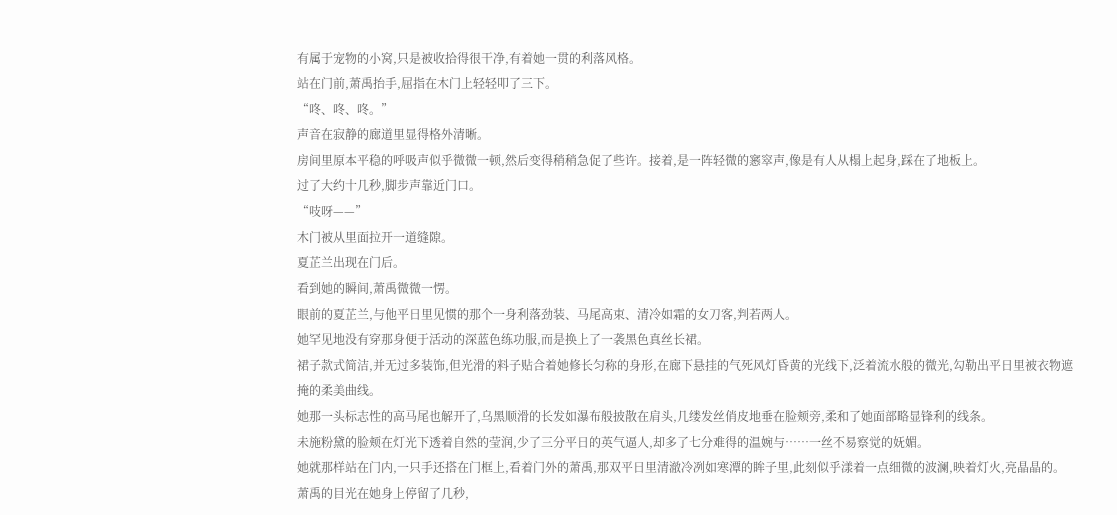有属于宠物的小窝,只是被收拾得很干净,有着她一贯的利落风格。
站在门前,萧禹抬手,屈指在木门上轻轻叩了三下。
“咚、咚、咚。”
声音在寂静的廊道里显得格外清晰。
房间里原本平稳的呼吸声似乎微微一顿,然后变得稍稍急促了些许。接着,是一阵轻微的窸窣声,像是有人从榻上起身,踩在了地板上。
过了大约十几秒,脚步声靠近门口。
“吱呀——”
木门被从里面拉开一道缝隙。
夏芷兰出现在门后。
看到她的瞬间,萧禹微微一愣。
眼前的夏芷兰,与他平日里见惯的那个一身利落劲装、马尾高束、清冷如霜的女刀客,判若两人。
她罕见地没有穿那身便于活动的深蓝色练功服,而是换上了一袭黑色真丝长裙。
裙子款式简洁,并无过多装饰,但光滑的料子贴合着她修长匀称的身形,在廊下悬挂的气死风灯昏黄的光线下,泛着流水般的微光,勾勒出平日里被衣物遮掩的柔美曲线。
她那一头标志性的高马尾也解开了,乌黑顺滑的长发如瀑布般披散在肩头,几缕发丝俏皮地垂在脸颊旁,柔和了她面部略显锋利的线条。
未施粉黛的脸颊在灯光下透着自然的莹润,少了三分平日的英气逼人,却多了七分难得的温婉与……一丝不易察觉的妩媚。
她就那样站在门内,一只手还搭在门框上,看着门外的萧禹,那双平日里清澈冷冽如寒潭的眸子里,此刻似乎漾着一点细微的波澜,映着灯火,亮晶晶的。
萧禹的目光在她身上停留了几秒,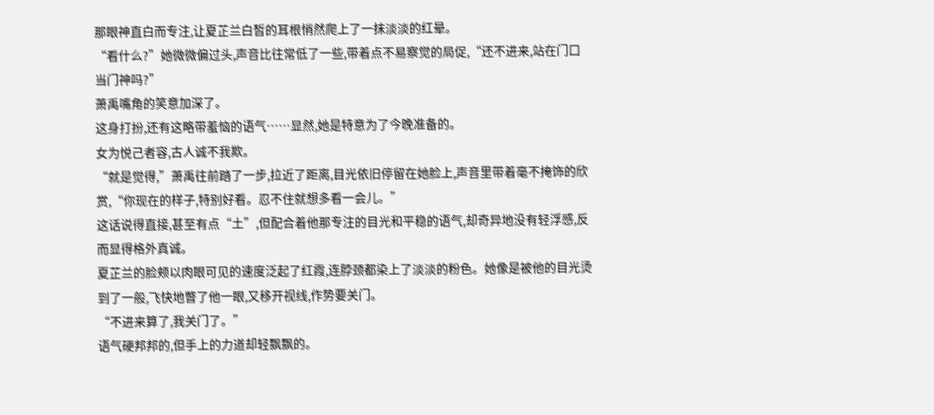那眼神直白而专注,让夏芷兰白皙的耳根悄然爬上了一抹淡淡的红晕。
“看什么?”她微微偏过头,声音比往常低了一些,带着点不易察觉的局促,“还不进来,站在门口当门神吗?”
萧禹嘴角的笑意加深了。
这身打扮,还有这略带羞恼的语气……显然,她是特意为了今晚准备的。
女为悦己者容,古人诚不我欺。
“就是觉得,”萧禹往前踏了一步,拉近了距离,目光依旧停留在她脸上,声音里带着毫不掩饰的欣赏,“你现在的样子,特别好看。忍不住就想多看一会儿。”
这话说得直接,甚至有点“土”,但配合着他那专注的目光和平稳的语气,却奇异地没有轻浮感,反而显得格外真诚。
夏芷兰的脸颊以肉眼可见的速度泛起了红霞,连脖颈都染上了淡淡的粉色。她像是被他的目光烫到了一般,飞快地瞥了他一眼,又移开视线,作势要关门。
“不进来算了,我关门了。”
语气硬邦邦的,但手上的力道却轻飘飘的。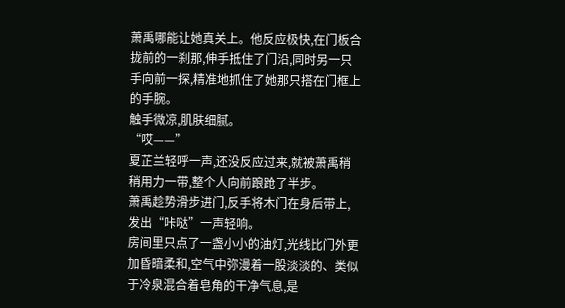萧禹哪能让她真关上。他反应极快,在门板合拢前的一刹那,伸手抵住了门沿,同时另一只手向前一探,精准地抓住了她那只搭在门框上的手腕。
触手微凉,肌肤细腻。
“哎——”
夏芷兰轻呼一声,还没反应过来,就被萧禹稍稍用力一带,整个人向前踉跄了半步。
萧禹趁势滑步进门,反手将木门在身后带上,发出“咔哒”一声轻响。
房间里只点了一盏小小的油灯,光线比门外更加昏暗柔和,空气中弥漫着一股淡淡的、类似于冷泉混合着皂角的干净气息,是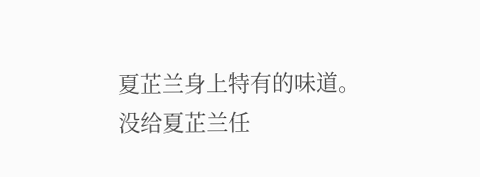夏芷兰身上特有的味道。
没给夏芷兰任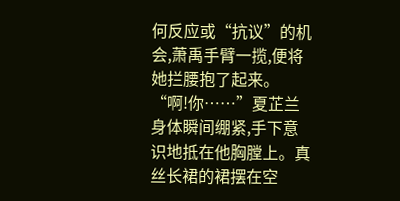何反应或“抗议”的机会,萧禹手臂一揽,便将她拦腰抱了起来。
“啊!你……”夏芷兰身体瞬间绷紧,手下意识地抵在他胸膛上。真丝长裙的裙摆在空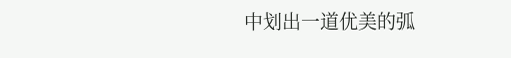中划出一道优美的弧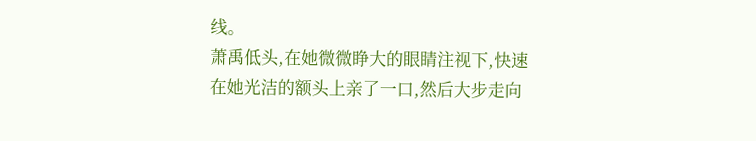线。
萧禹低头,在她微微睁大的眼睛注视下,快速在她光洁的额头上亲了一口,然后大步走向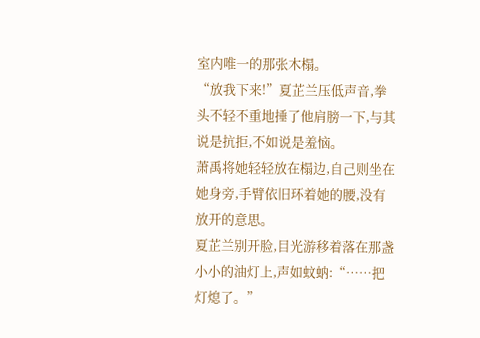室内唯一的那张木榻。
“放我下来!”夏芷兰压低声音,拳头不轻不重地捶了他肩膀一下,与其说是抗拒,不如说是羞恼。
萧禹将她轻轻放在榻边,自己则坐在她身旁,手臂依旧环着她的腰,没有放开的意思。
夏芷兰别开脸,目光游移着落在那盏小小的油灯上,声如蚊蚋:“……把灯熄了。”